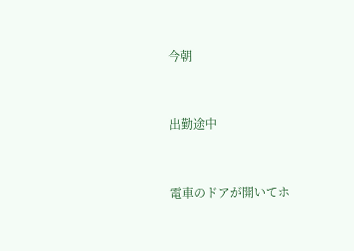今朝



出勤途中



電車のドアが開いてホ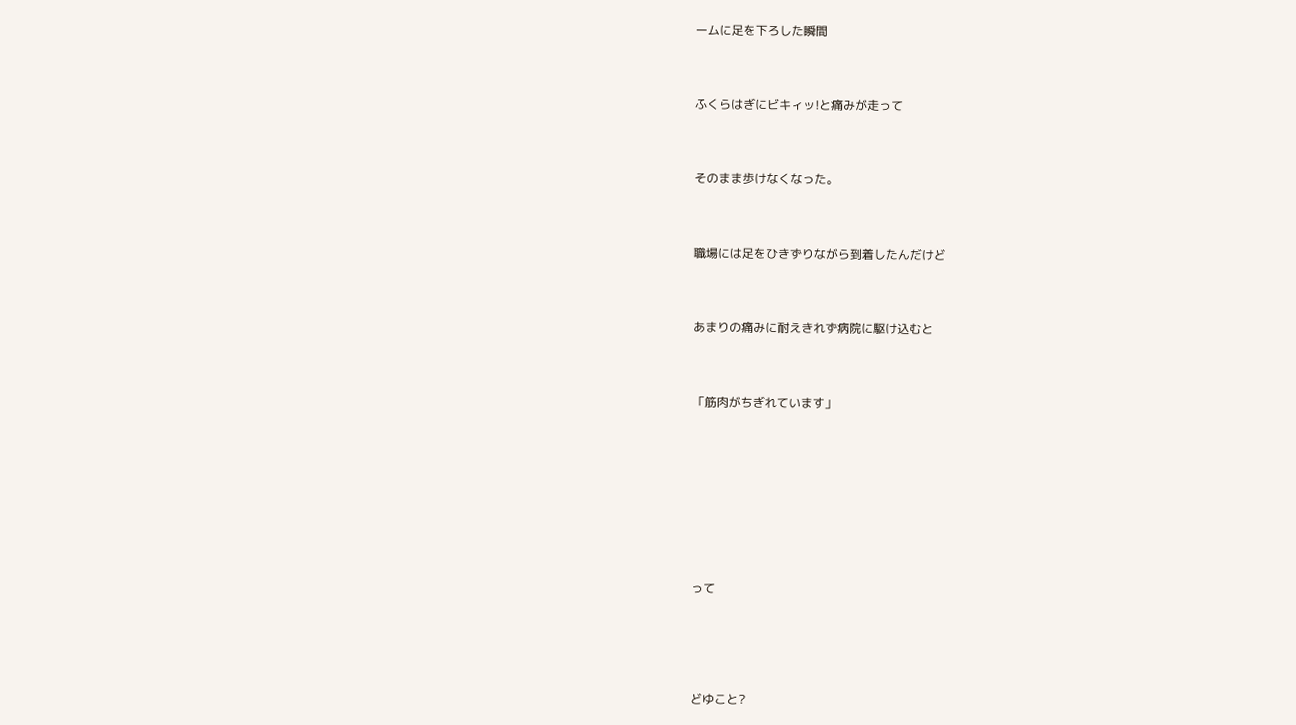ームに足を下ろした瞬間



ふくらはぎにビキィッ!と痛みが走って



そのまま歩けなくなった。



職場には足をひきずりながら到着したんだけど



あまりの痛みに耐えきれず病院に駆け込むと



「筋肉がちぎれています」









って





どゆこと?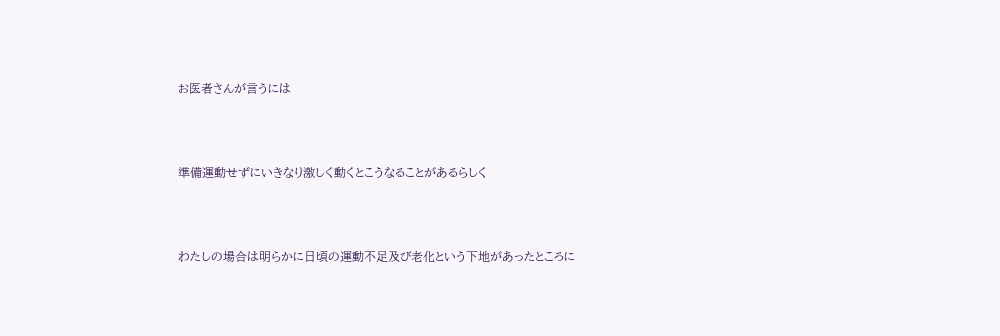お医者さんが言うには



準備運動せずにいきなり激しく動くとこうなることがあるらしく



わたしの場合は明らかに日頃の運動不足及び老化という下地があったところに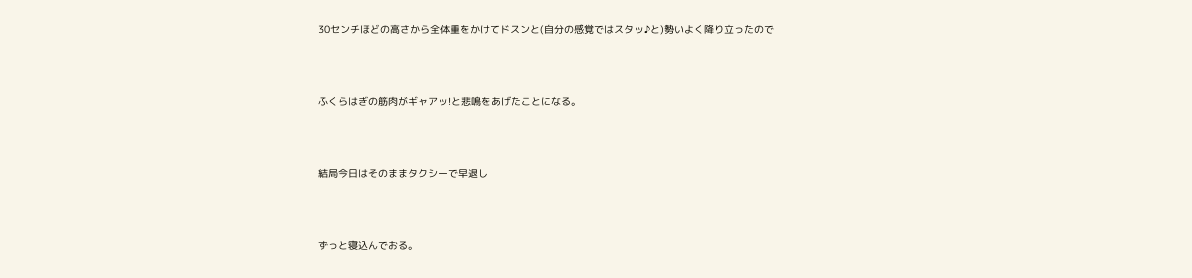30センチほどの高さから全体重をかけてドスンと(自分の感覚ではスタッ♪と)勢いよく降り立ったので



ふくらはぎの筋肉がギャアッ!と悲鳴をあげたことになる。



結局今日はそのままタクシーで早退し



ずっと寝込んでおる。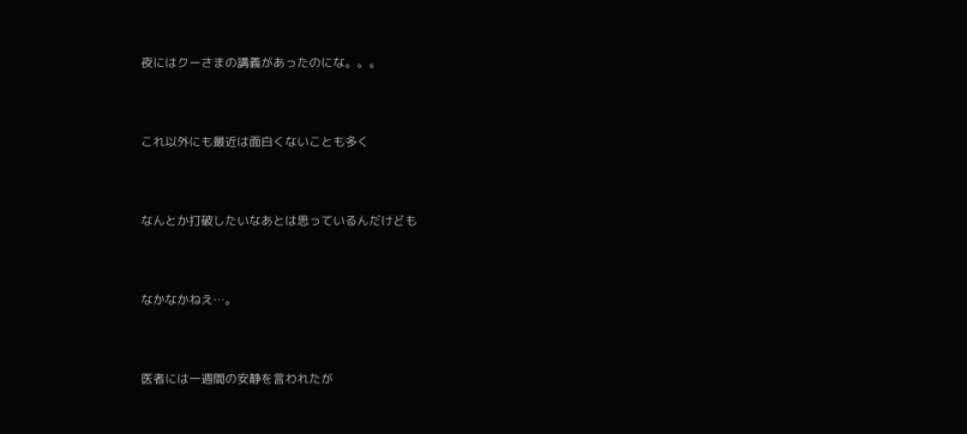夜にはクーさまの講義があったのにな。。。



これ以外にも最近は面白くないことも多く



なんとか打破したいなあとは思っているんだけども



なかなかねえ…。



医者には一週間の安静を言われたが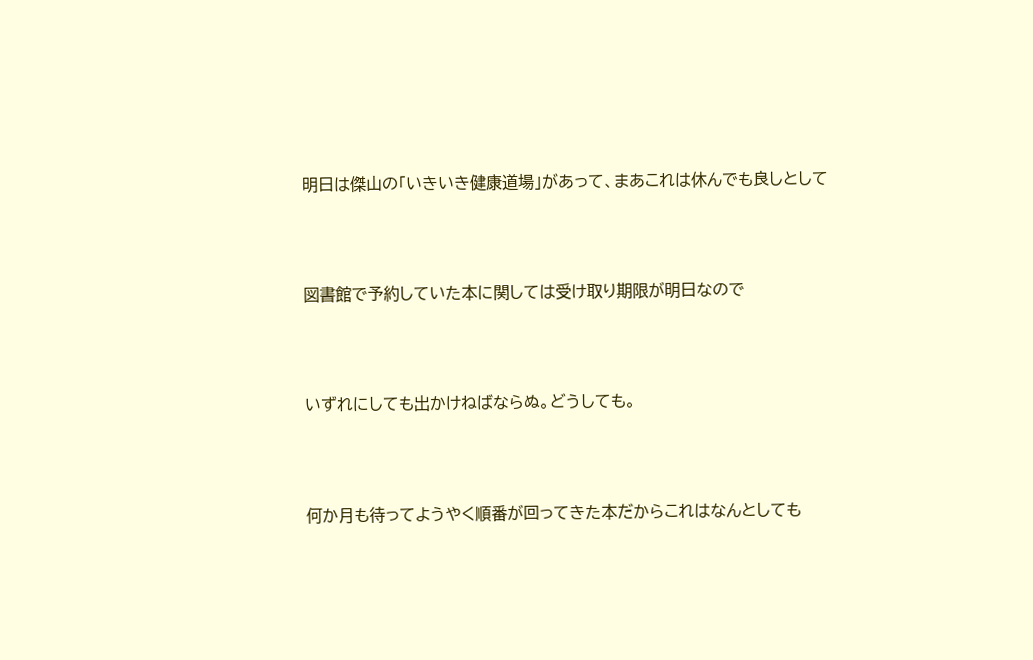明日は傑山の「いきいき健康道場」があって、まあこれは休んでも良しとして



図書館で予約していた本に関しては受け取り期限が明日なので



いずれにしても出かけねばならぬ。どうしても。



何か月も待ってようやく順番が回ってきた本だからこれはなんとしても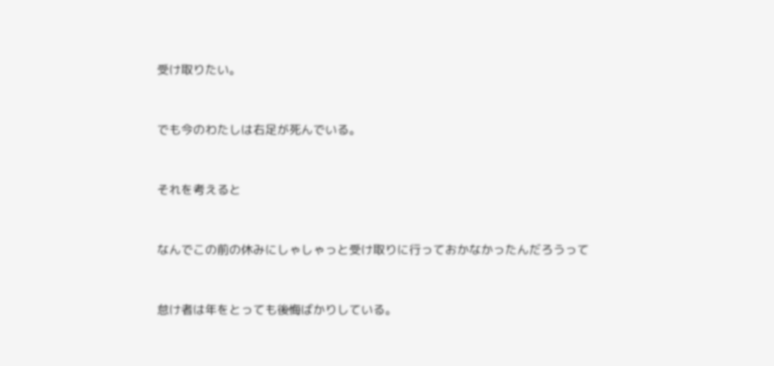受け取りたい。



でも今のわたしは右足が死んでいる。



それを考えると



なんでこの前の休みにしゃしゃっと受け取りに行っておかなかったんだろうって



怠け者は年をとっても後悔ばかりしている。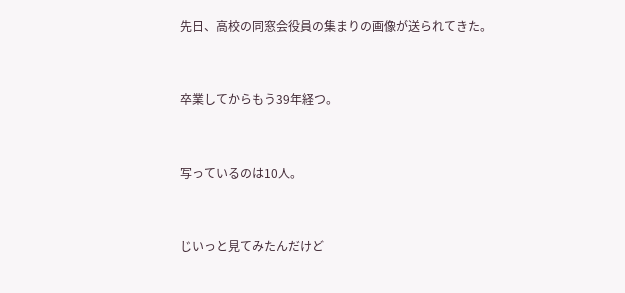先日、高校の同窓会役員の集まりの画像が送られてきた。



卒業してからもう39年経つ。



写っているのは10人。



じいっと見てみたんだけど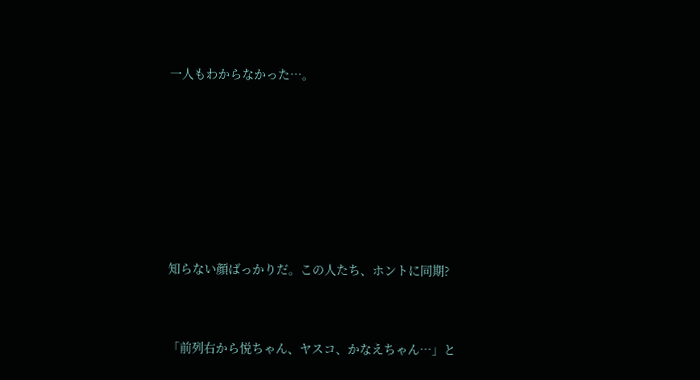一人もわからなかった…。









知らない顔ばっかりだ。この人たち、ホントに同期?



「前列右から悦ちゃん、ヤスコ、かなえちゃん…」と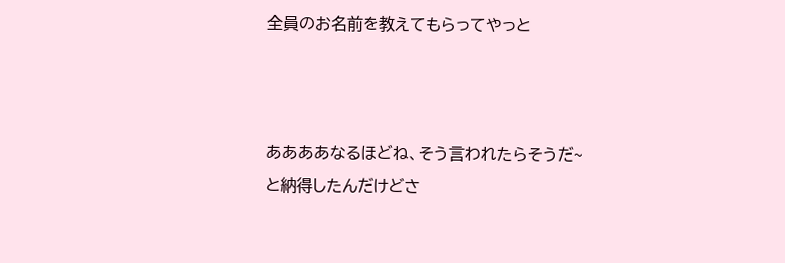全員のお名前を教えてもらってやっと



ああああなるほどね、そう言われたらそうだ~  と納得したんだけどさ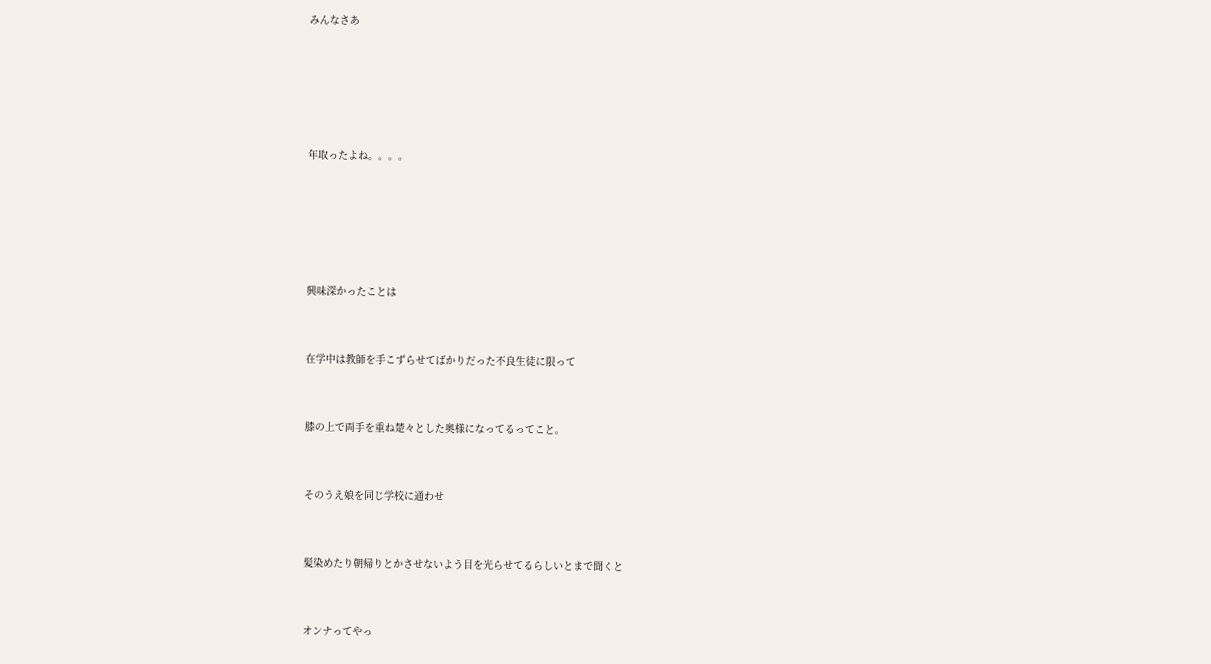みんなさあ







年取ったよね。。。。







興味深かったことは



在学中は教師を手こずらせてばかりだった不良生徒に限って



膝の上で両手を重ね楚々とした奥様になってるってこと。



そのうえ娘を同じ学校に通わせ



髪染めたり朝帰りとかさせないよう目を光らせてるらしいとまで聞くと



オンナってやっ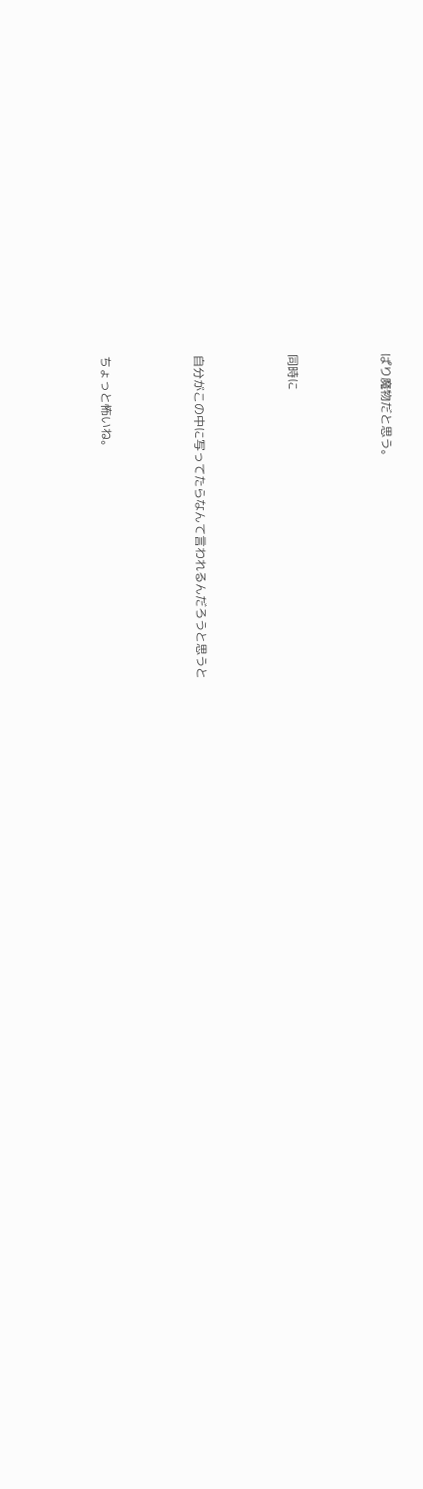ぱり魔物だと思う。



同時に



自分がこの中に写ってたらなんて言われるんだろうと思うと



ちょっと怖いね。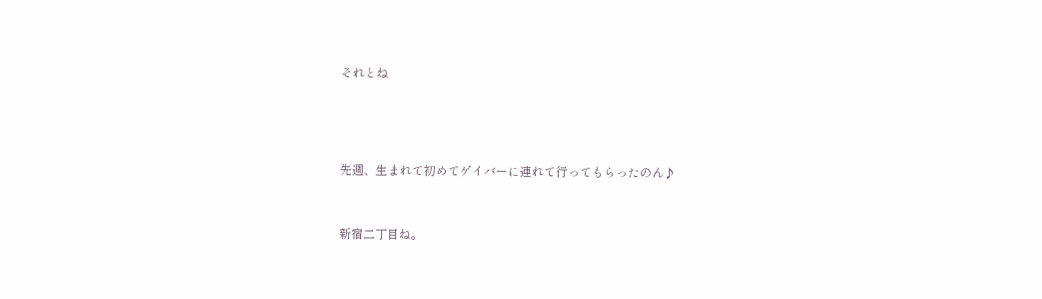それとね





先週、生まれて初めてゲイバーに連れて行ってもらったのん♪



新宿二丁目ね。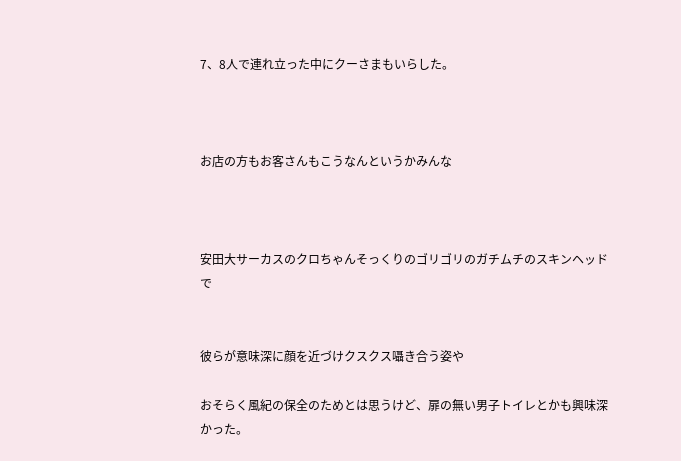7、8人で連れ立った中にクーさまもいらした。



お店の方もお客さんもこうなんというかみんな



安田大サーカスのクロちゃんそっくりのゴリゴリのガチムチのスキンヘッドで


彼らが意味深に顔を近づけクスクス囁き合う姿や

おそらく風紀の保全のためとは思うけど、扉の無い男子トイレとかも興味深かった。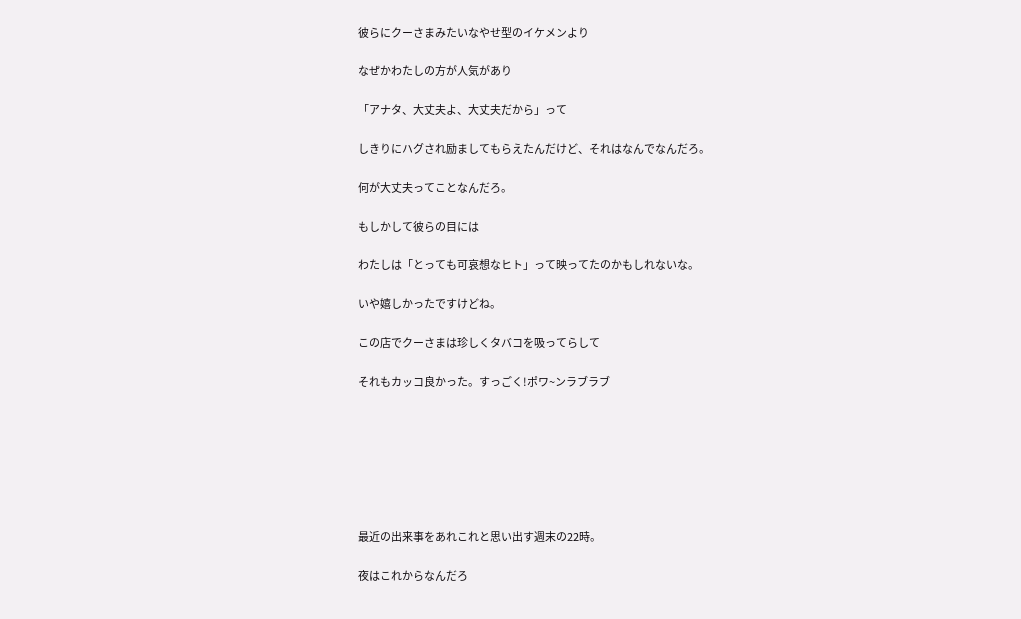彼らにクーさまみたいなやせ型のイケメンより

なぜかわたしの方が人気があり

「アナタ、大丈夫よ、大丈夫だから」って

しきりにハグされ励ましてもらえたんだけど、それはなんでなんだろ。

何が大丈夫ってことなんだろ。

もしかして彼らの目には

わたしは「とっても可哀想なヒト」って映ってたのかもしれないな。

いや嬉しかったですけどね。

この店でクーさまは珍しくタバコを吸ってらして

それもカッコ良かった。すっごく!ポワ~ンラブラブ







最近の出来事をあれこれと思い出す週末の22時。

夜はこれからなんだろ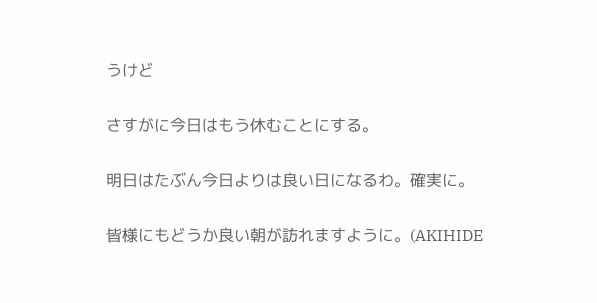うけど

さすがに今日はもう休むことにする。

明日はたぶん今日よりは良い日になるわ。確実に。

皆様にもどうか良い朝が訪れますように。(AKIHIDE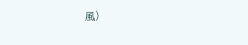風)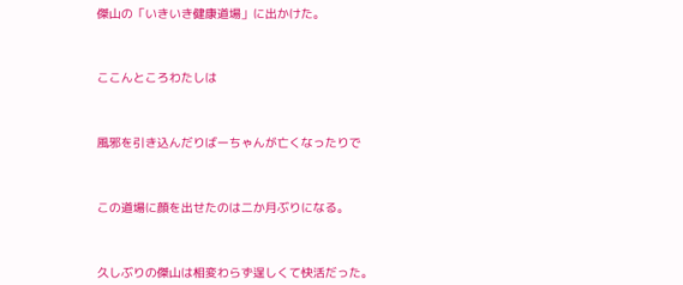傑山の「いきいき健康道場」に出かけた。



ここんところわたしは



風邪を引き込んだりばーちゃんが亡くなったりで



この道場に顔を出せたのは二か月ぶりになる。



久しぶりの傑山は相変わらず逞しくて快活だった。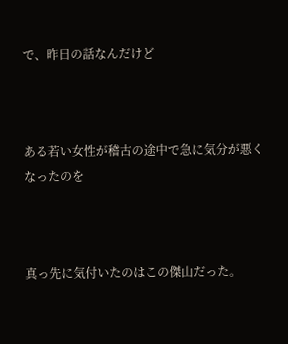で、昨日の話なんだけど



ある若い女性が稽古の途中で急に気分が悪くなったのを



真っ先に気付いたのはこの傑山だった。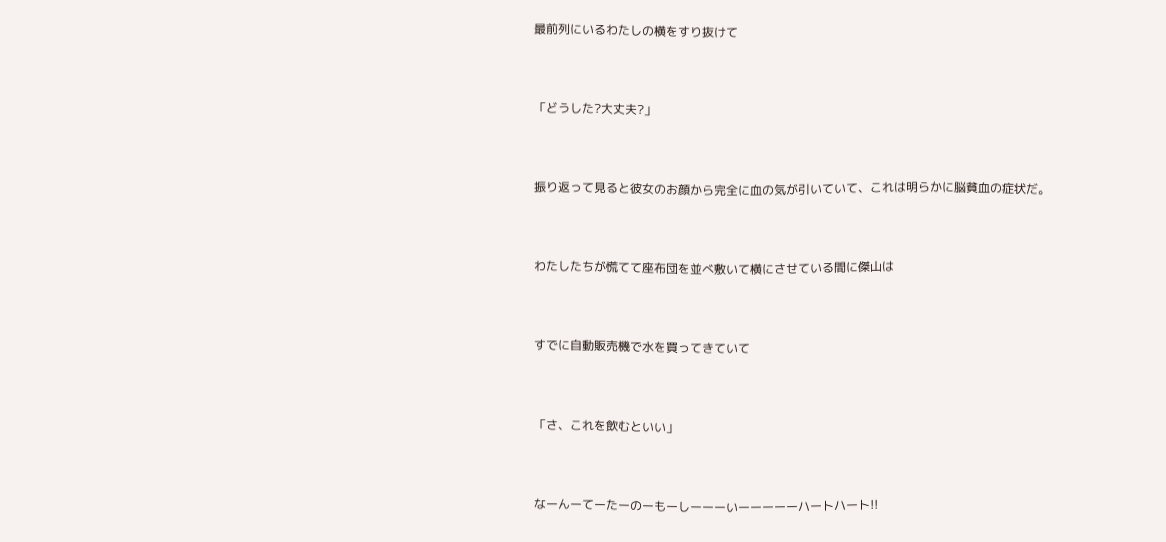最前列にいるわたしの横をすり抜けて



「どうした?大丈夫?」



振り返って見ると彼女のお顔から完全に血の気が引いていて、これは明らかに脳貧血の症状だ。



わたしたちが慌てて座布団を並べ敷いて横にさせている間に傑山は



すでに自動販売機で水を買ってきていて



「さ、これを飲むといい」



なーんーてーたーのーもーしーーーいーーーーーハートハート!!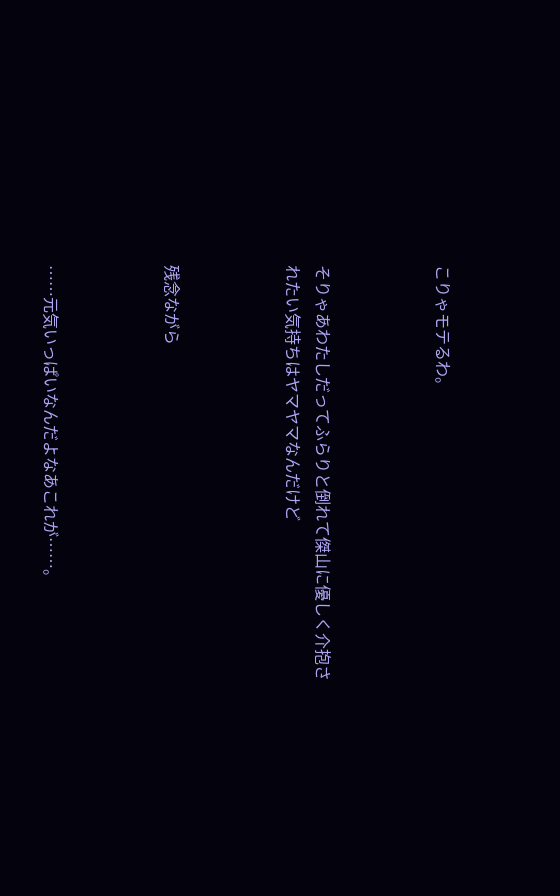こりゃモテるわ。



そりゃあわたしだってふらりと倒れて傑山に優しく介抱されたい気持ちはヤマヤマなんだけど



残念ながら



……元気いっぱいなんだよなあこれが……。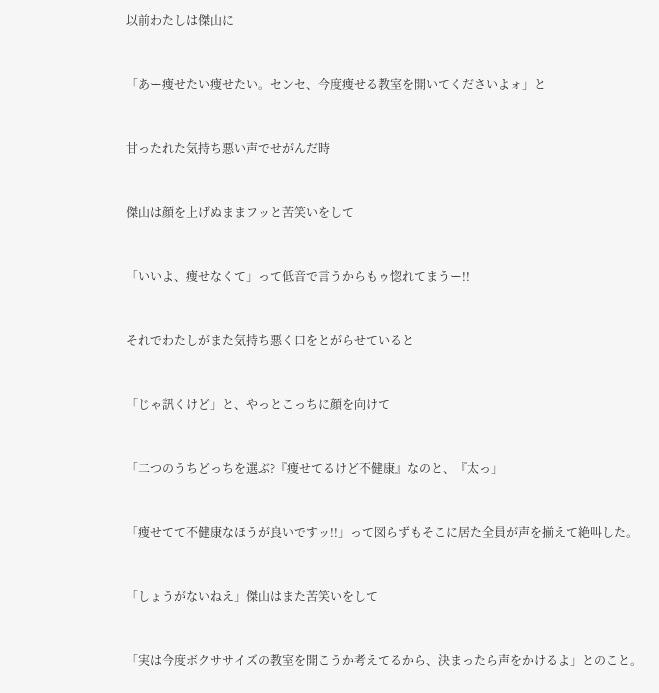以前わたしは傑山に



「あー痩せたい痩せたい。センセ、今度痩せる教室を開いてくださいよォ」と



甘ったれた気持ち悪い声でせがんだ時



傑山は顔を上げぬままフッと苦笑いをして



「いいよ、痩せなくて」って低音で言うからもゥ惚れてまうー!!



それでわたしがまた気持ち悪く口をとがらせていると



「じゃ訊くけど」と、やっとこっちに顔を向けて



「二つのうちどっちを選ぶ?『痩せてるけど不健康』なのと、『太っ」



「痩せてて不健康なほうが良いですッ!!」って図らずもそこに居た全員が声を揃えて絶叫した。



「しょうがないねえ」傑山はまた苦笑いをして



「実は今度ボクササイズの教室を開こうか考えてるから、決まったら声をかけるよ」とのこと。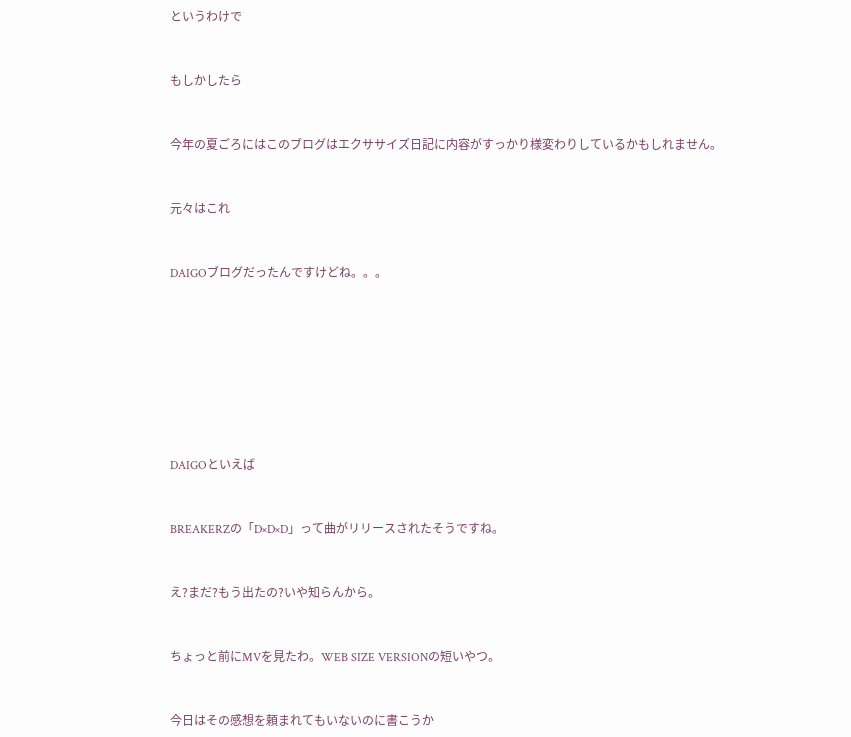というわけで



もしかしたら



今年の夏ごろにはこのブログはエクササイズ日記に内容がすっかり様変わりしているかもしれません。



元々はこれ



DAIGOブログだったんですけどね。。。











DAIGOといえば



BREAKERZの「D×D×D」って曲がリリースされたそうですね。



え?まだ?もう出たの?いや知らんから。



ちょっと前にMVを見たわ。WEB SIZE VERSIONの短いやつ。



今日はその感想を頼まれてもいないのに書こうか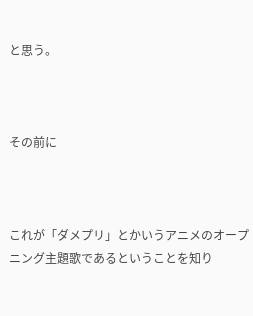と思う。



その前に



これが「ダメプリ」とかいうアニメのオープニング主題歌であるということを知り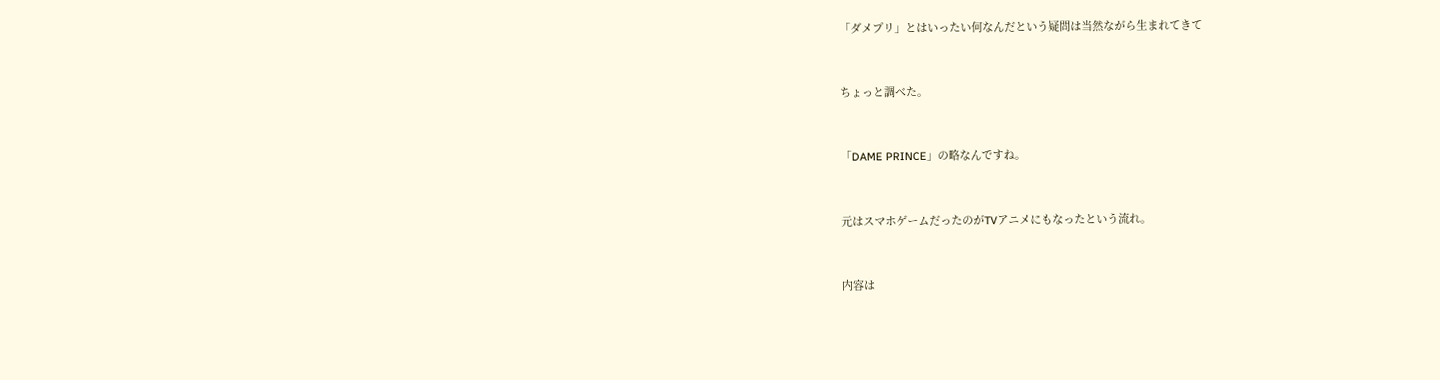「ダメプリ」とはいったい何なんだという疑問は当然ながら生まれてきて



ちょっと調べた。



「DAME PRINCE」の略なんですね。



元はスマホゲームだったのがTVアニメにもなったという流れ。



内容は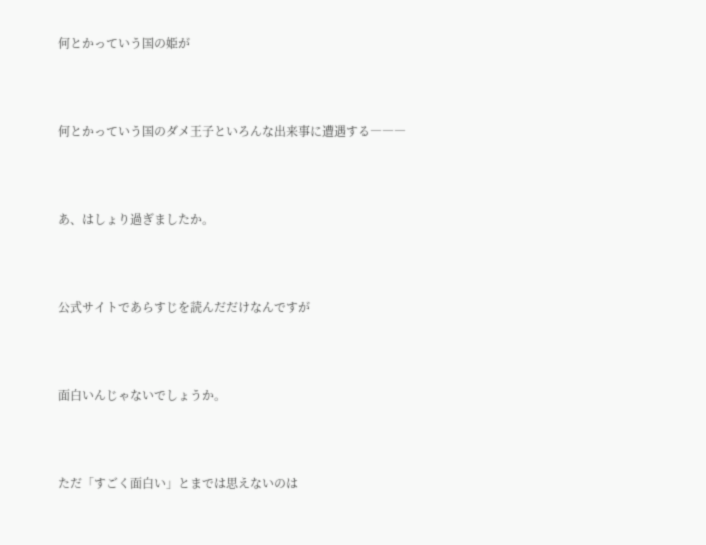何とかっていう国の姫が



何とかっていう国のダメ王子といろんな出来事に遭遇する―――



あ、はしょり過ぎましたか。



公式サイトであらすじを読んだだけなんですが



面白いんじゃないでしょうか。



ただ「すごく面白い」とまでは思えないのは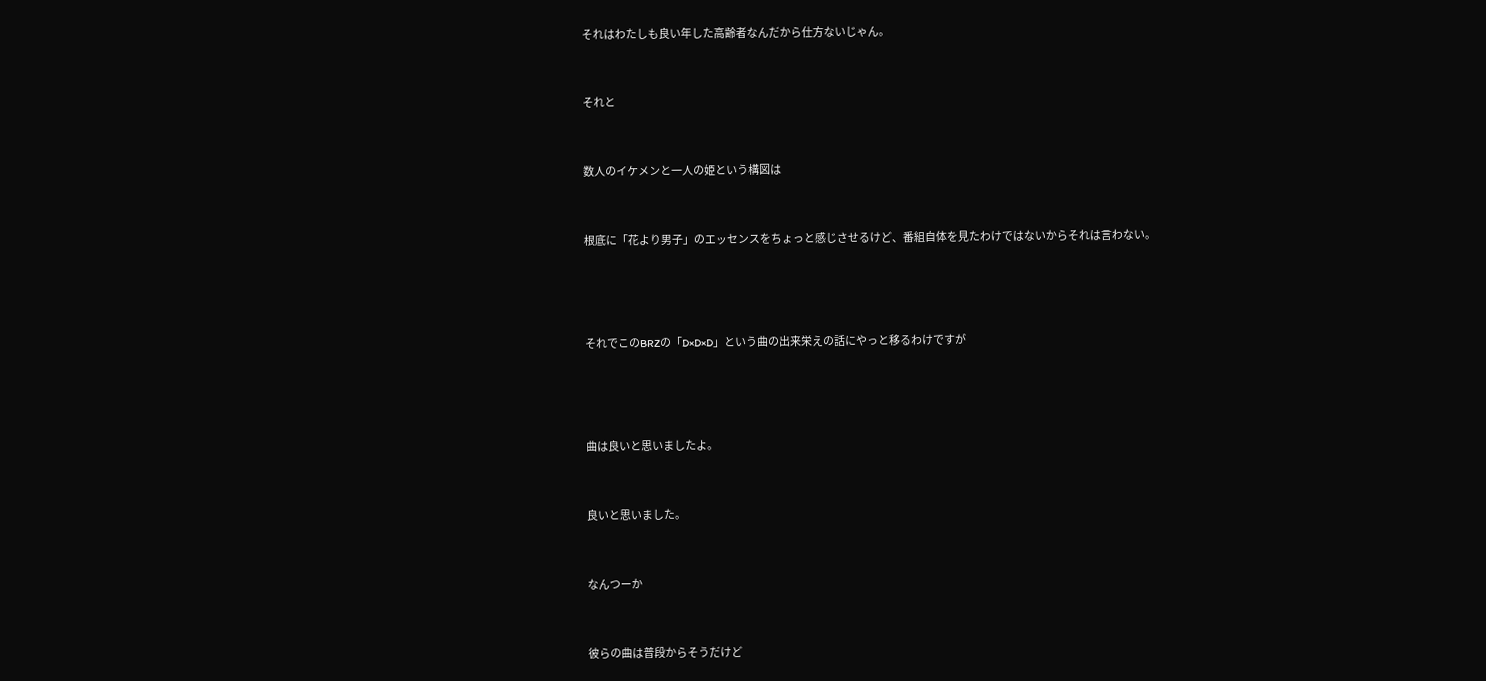それはわたしも良い年した高齢者なんだから仕方ないじゃん。



それと



数人のイケメンと一人の姫という構図は



根底に「花より男子」のエッセンスをちょっと感じさせるけど、番組自体を見たわけではないからそれは言わない。





それでこのBRZの「D×D×D」という曲の出来栄えの話にやっと移るわけですが





曲は良いと思いましたよ。



良いと思いました。



なんつーか



彼らの曲は普段からそうだけど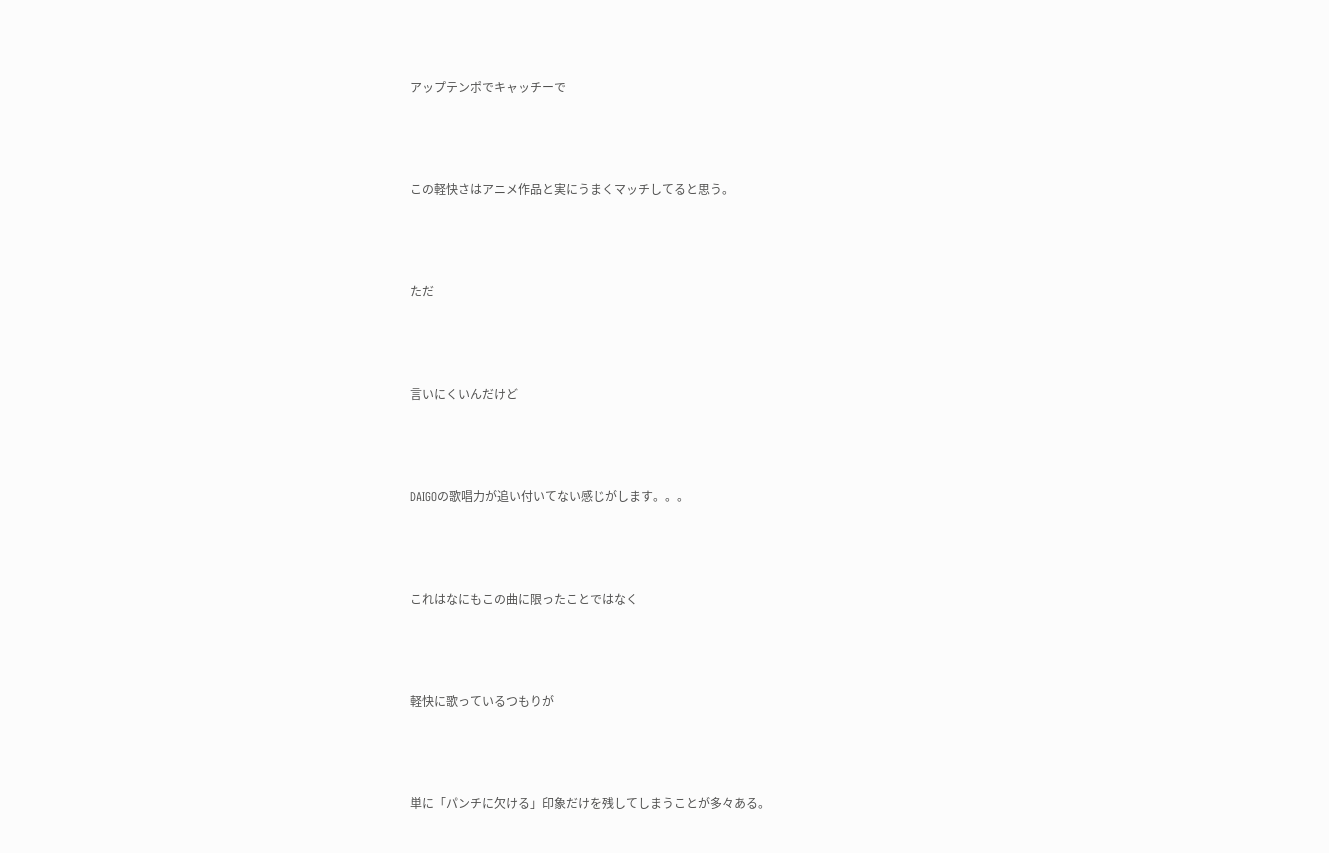アップテンポでキャッチーで



この軽快さはアニメ作品と実にうまくマッチしてると思う。



ただ



言いにくいんだけど



DAIGOの歌唱力が追い付いてない感じがします。。。



これはなにもこの曲に限ったことではなく



軽快に歌っているつもりが



単に「パンチに欠ける」印象だけを残してしまうことが多々ある。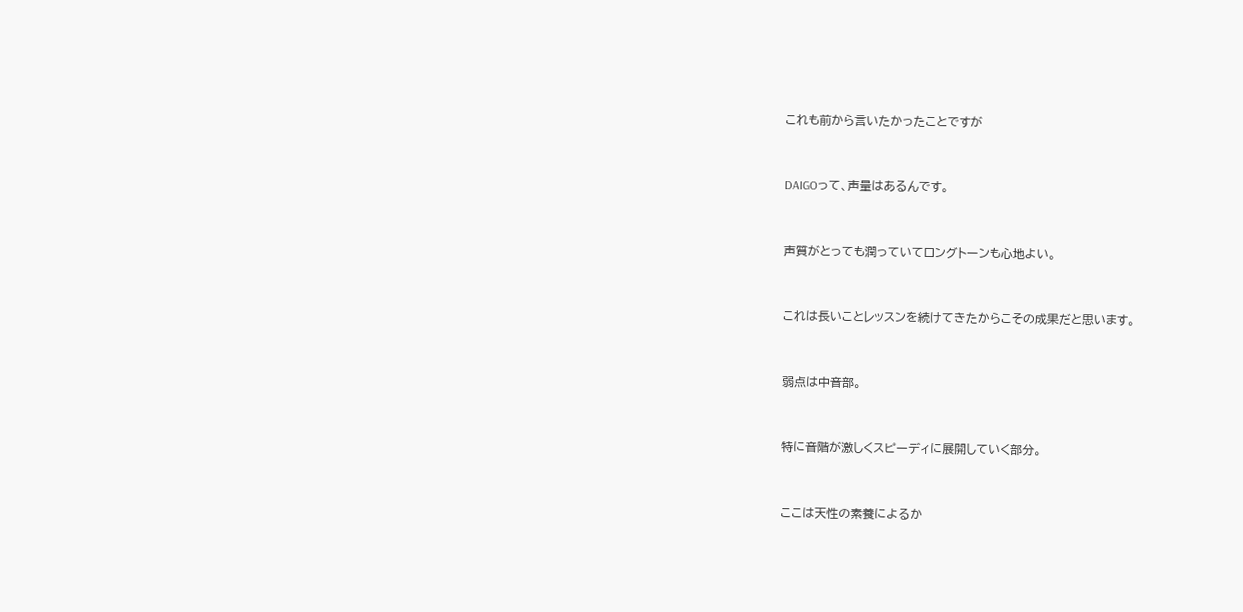これも前から言いたかったことですが



DAIGOって、声量はあるんです。



声質がとっても潤っていてロングトーンも心地よい。



これは長いことレッスンを続けてきたからこその成果だと思います。



弱点は中音部。



特に音階が激しくスピーディに展開していく部分。



ここは天性の素養によるか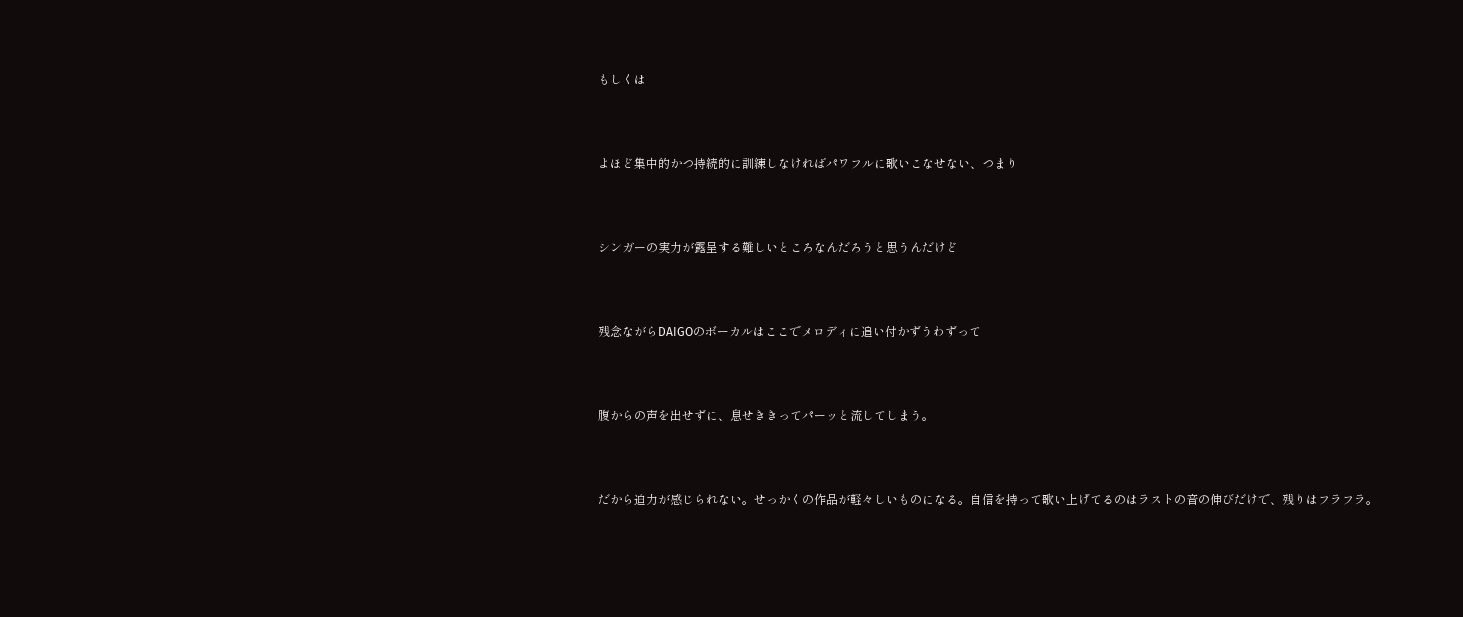もしくは



よほど集中的かつ持続的に訓練しなければパワフルに歌いこなせない、つまり



シンガーの実力が露呈する難しいところなんだろうと思うんだけど



残念ながらDAIGOのボーカルはここでメロディに追い付かずうわずって



腹からの声を出せずに、息せききってパーッと流してしまう。



だから迫力が感じられない。せっかくの作品が軽々しいものになる。自信を持って歌い上げてるのはラストの音の伸びだけで、残りはフラフラ。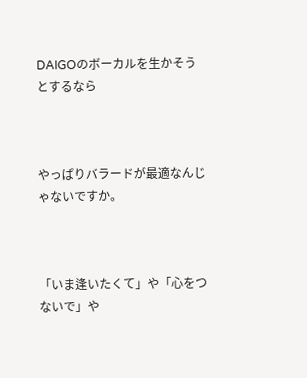DAIGOのボーカルを生かそうとするなら



やっぱりバラードが最適なんじゃないですか。



「いま逢いたくて」や「心をつないで」や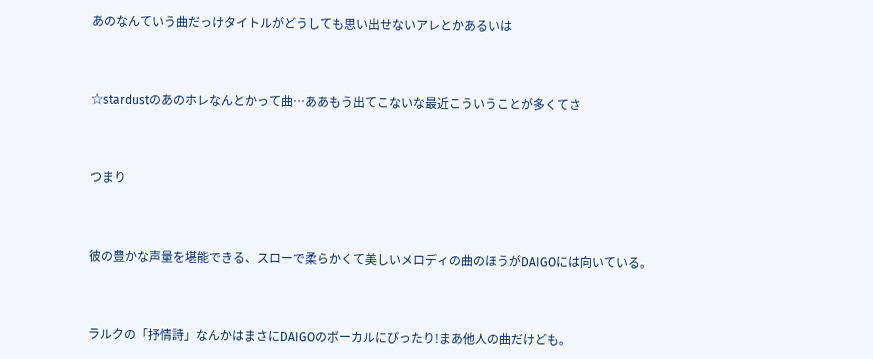あのなんていう曲だっけタイトルがどうしても思い出せないアレとかあるいは



☆stardustのあのホレなんとかって曲…ああもう出てこないな最近こういうことが多くてさ



つまり



彼の豊かな声量を堪能できる、スローで柔らかくて美しいメロディの曲のほうがDAIGOには向いている。



ラルクの「抒情詩」なんかはまさにDAIGOのボーカルにぴったり!まあ他人の曲だけども。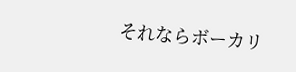それならボーカリ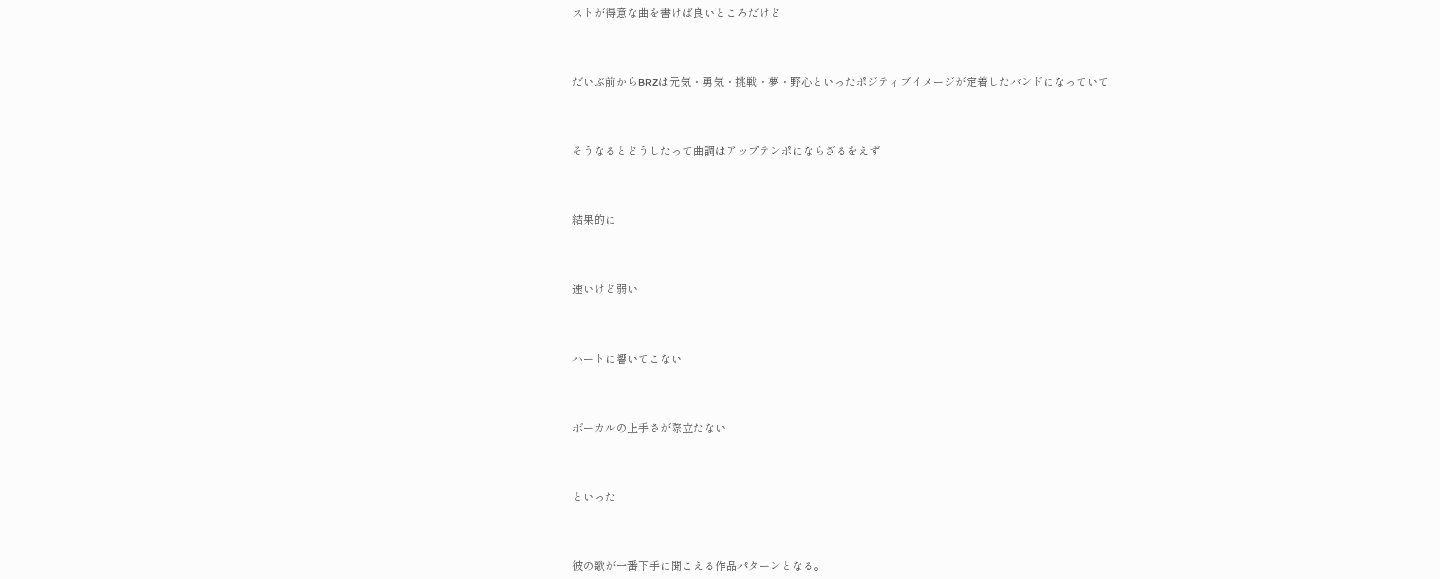ストが得意な曲を書けば良いところだけど



だいぶ前からBRZは元気・勇気・挑戦・夢・野心といったポジティブイメージが定着したバンドになっていて



そうなるとどうしたって曲調はアップテンポにならざるをえず



結果的に



速いけど弱い



ハートに響いてこない



ボーカルの上手さが際立たない



といった



彼の歌が一番下手に聞こえる作品パターンとなる。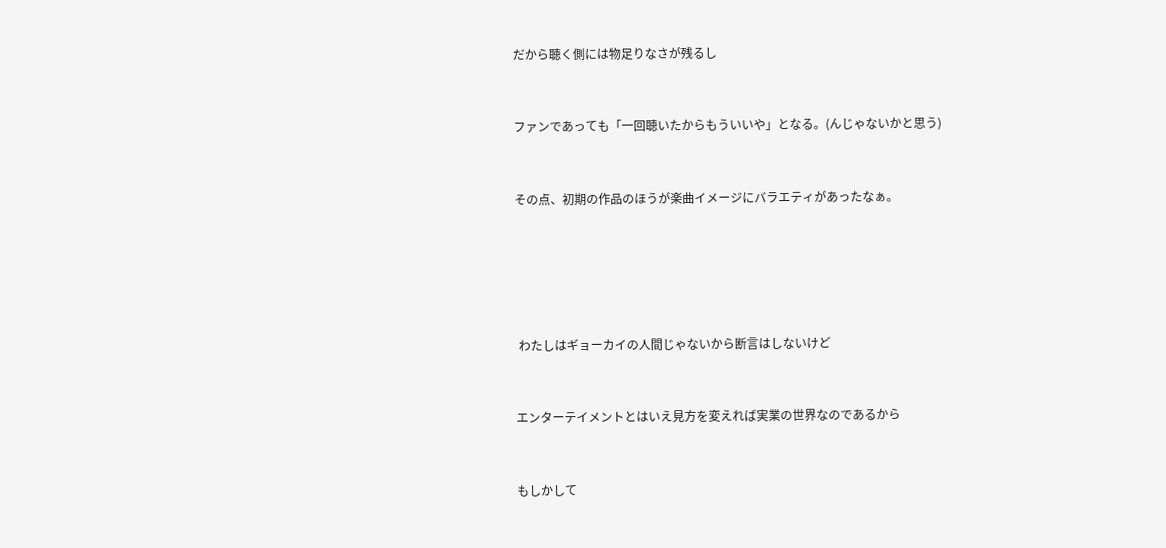だから聴く側には物足りなさが残るし



ファンであっても「一回聴いたからもういいや」となる。(んじゃないかと思う)



その点、初期の作品のほうが楽曲イメージにバラエティがあったなぁ。







 わたしはギョーカイの人間じゃないから断言はしないけど



エンターテイメントとはいえ見方を変えれば実業の世界なのであるから



もしかして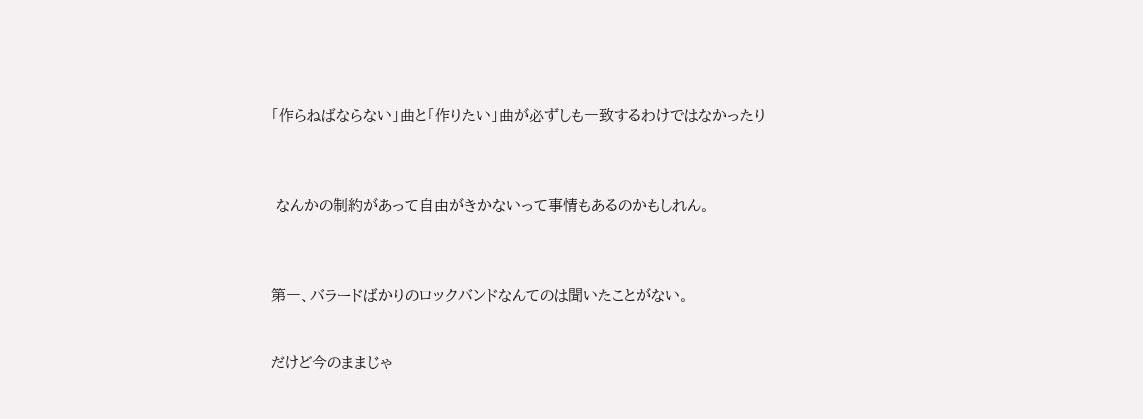「作らねばならない」曲と「作りたい」曲が必ずしも一致するわけではなかったり



 なんかの制約があって自由がきかないって事情もあるのかもしれん。



第一、バラードばかりのロックバンドなんてのは聞いたことがない。


だけど今のままじゃ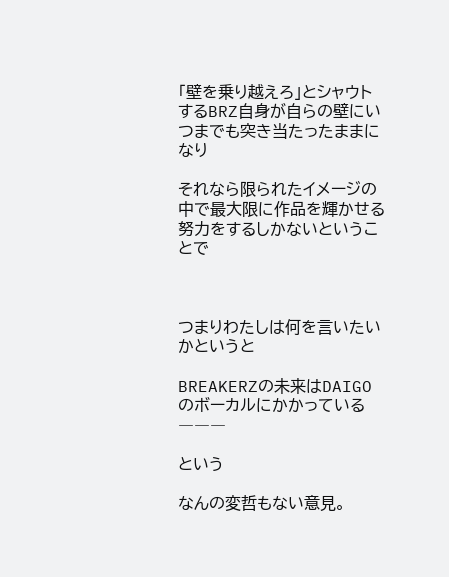「壁を乗り越えろ」とシャウトするBRZ自身が自らの壁にいつまでも突き当たったままになり

それなら限られたイメージの中で最大限に作品を輝かせる努力をするしかないということで



つまりわたしは何を言いたいかというと

BREAKERZの未来はDAIGOのボーカルにかかっている―――

という

なんの変哲もない意見。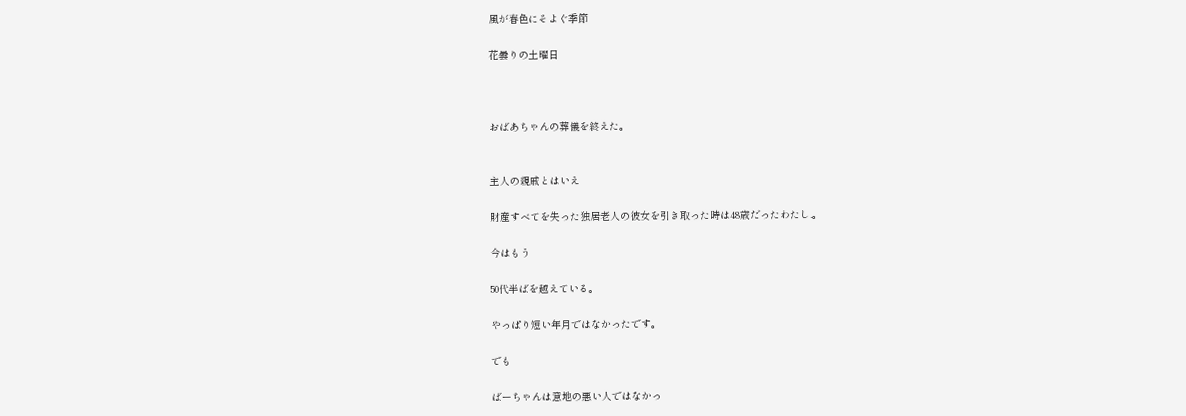風が春色にそよぐ季節

花曇りの土曜日



おばあちゃんの葬儀を終えた。


主人の親戚とはいえ

財産すべてを失った独居老人の彼女を引き取った時は48歳だったわたし.。

今はもう

50代半ばを越えている。

やっぱり短い年月ではなかったです。

でも

ばーちゃんは意地の悪い人ではなかっ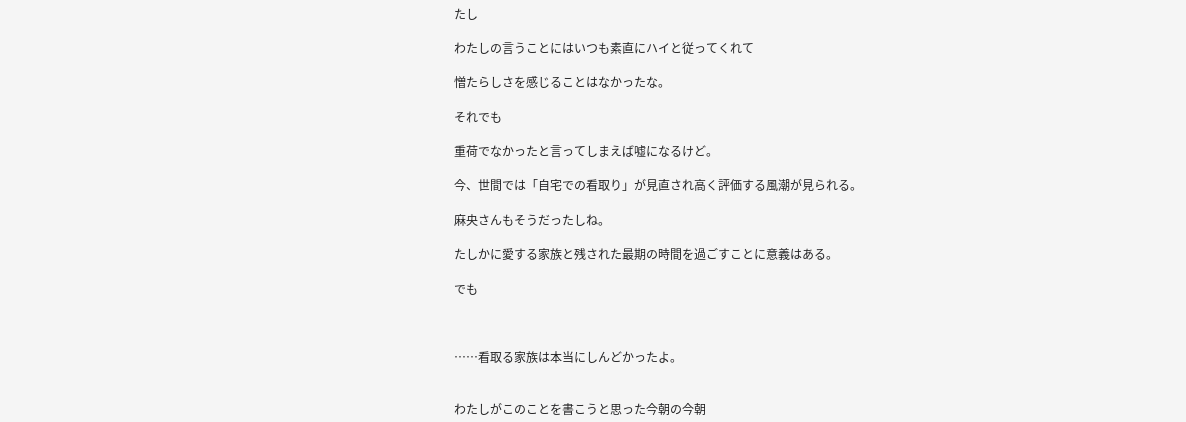たし

わたしの言うことにはいつも素直にハイと従ってくれて

憎たらしさを感じることはなかったな。

それでも

重荷でなかったと言ってしまえば嘘になるけど。

今、世間では「自宅での看取り」が見直され高く評価する風潮が見られる。

麻央さんもそうだったしね。

たしかに愛する家族と残された最期の時間を過ごすことに意義はある。

でも



……看取る家族は本当にしんどかったよ。


わたしがこのことを書こうと思った今朝の今朝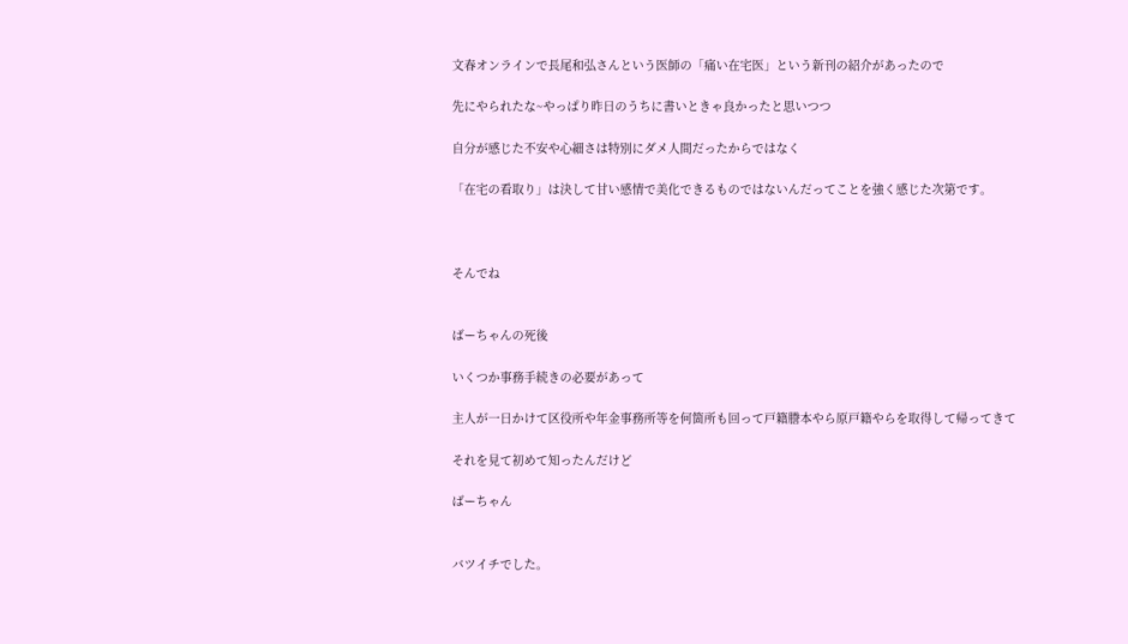文春オンラインで長尾和弘さんという医師の「痛い在宅医」という新刊の紹介があったので

先にやられたな~やっぱり昨日のうちに書いときゃ良かったと思いつつ

自分が感じた不安や心細さは特別にダメ人間だったからではなく

「在宅の看取り」は決して甘い感情で美化できるものではないんだってことを強く感じた次第です。



そんでね


ばーちゃんの死後

いくつか事務手続きの必要があって

主人が一日かけて区役所や年金事務所等を何箇所も回って戸籍謄本やら原戸籍やらを取得して帰ってきて

それを見て初めて知ったんだけど

ばーちゃん


バツイチでした。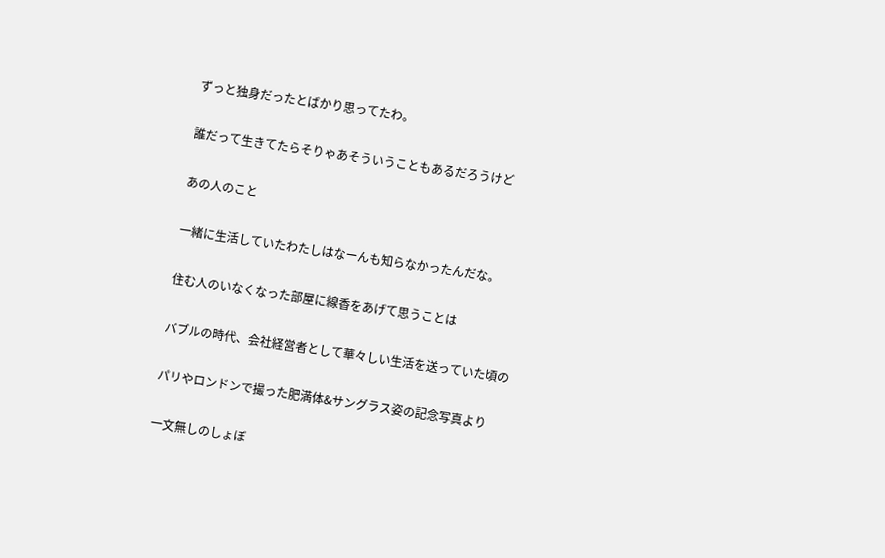ずっと独身だったとばかり思ってたわ。

誰だって生きてたらそりゃあそういうこともあるだろうけど

あの人のこと

一緒に生活していたわたしはなーんも知らなかったんだな。

住む人のいなくなった部屋に線香をあげて思うことは

バブルの時代、会社経営者として華々しい生活を送っていた頃の

パリやロンドンで撮った肥満体&サングラス姿の記念写真より

一文無しのしょぼ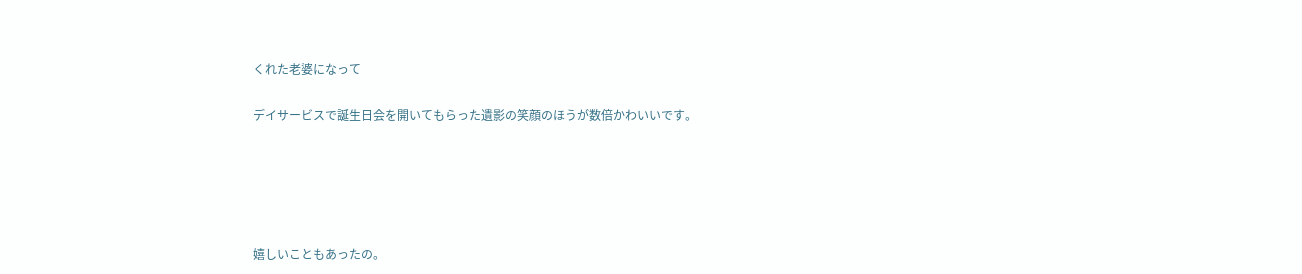くれた老婆になって

デイサービスで誕生日会を開いてもらった遺影の笑顔のほうが数倍かわいいです。





嬉しいこともあったの。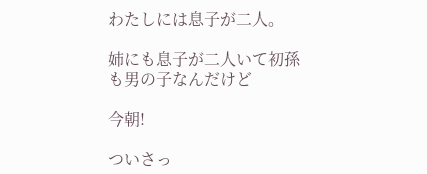わたしには息子が二人。

姉にも息子が二人いて初孫も男の子なんだけど

今朝!

ついさっ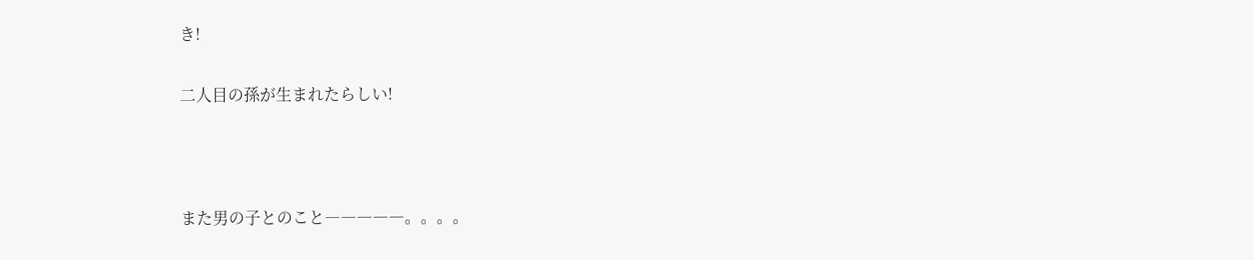き!

二人目の孫が生まれたらしい!



また男の子とのこと―――――。。。。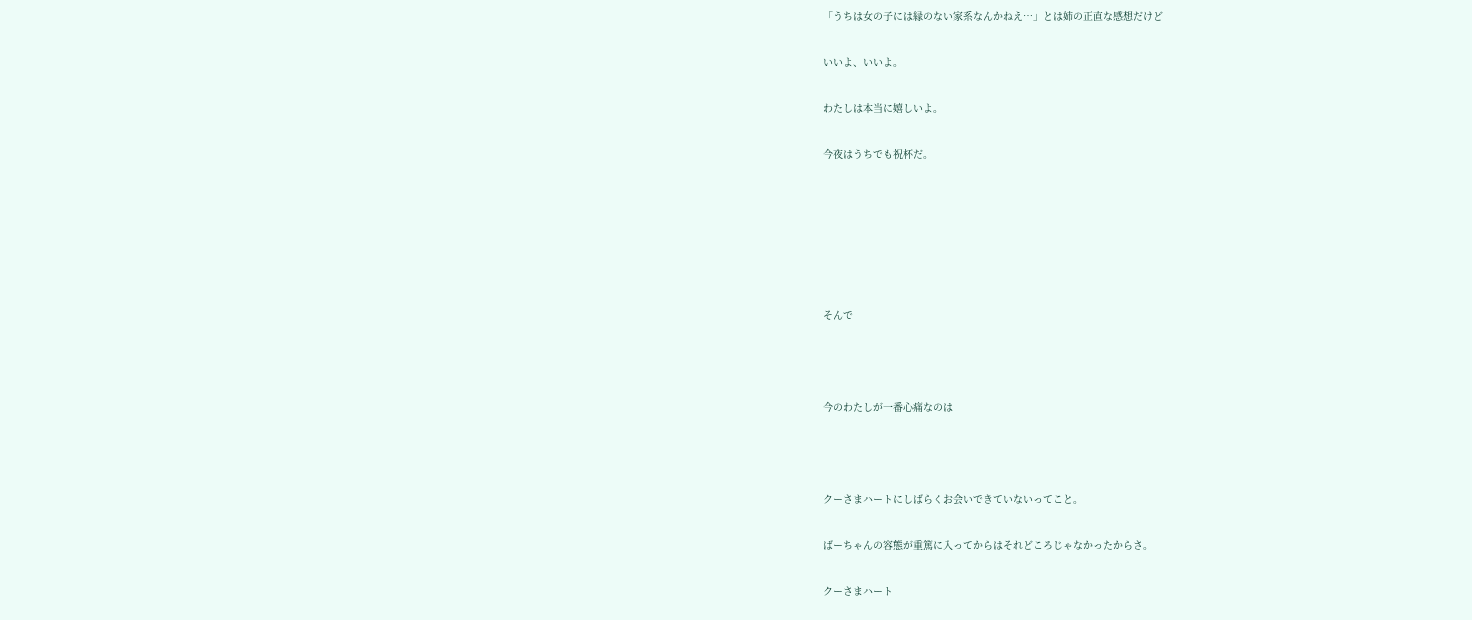「うちは女の子には縁のない家系なんかねえ…」とは姉の正直な感想だけど

いいよ、いいよ。

わたしは本当に嬉しいよ。

今夜はうちでも祝杯だ。






そんで



今のわたしが一番心痛なのは



クーさまハートにしばらくお会いできていないってこと。

ばーちゃんの容態が重篤に入ってからはそれどころじゃなかったからさ。

クーさまハート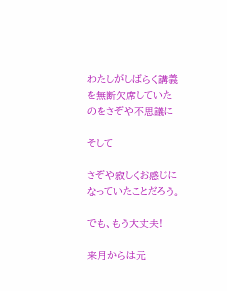わたしがしばらく講義を無断欠席していたのをさぞや不思議に

そして

さぞや寂しくお感じになっていたことだろう。

でも、もう大丈夫!

来月からは元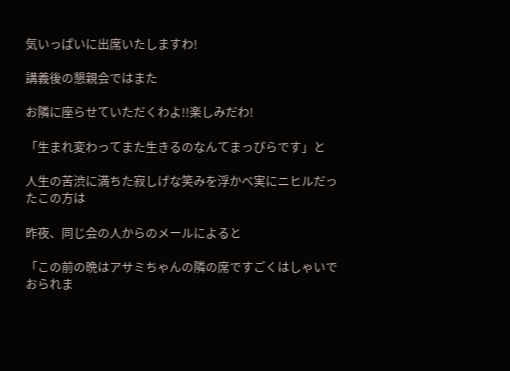気いっぱいに出席いたしますわ!

講義後の懇親会ではまた

お隣に座らせていただくわよ!!楽しみだわ!

「生まれ変わってまた生きるのなんてまっぴらです」と

人生の苦渋に満ちた寂しげな笑みを浮かべ実にニヒルだったこの方は

昨夜、同じ会の人からのメールによると

「この前の晩はアサミちゃんの隣の席ですごくはしゃいでおられま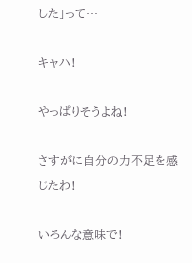した」って…

キャハ!

やっぱりそうよね!

さすがに自分の力不足を感じたわ!

いろんな意味で!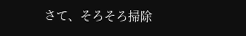さて、そろそろ掃除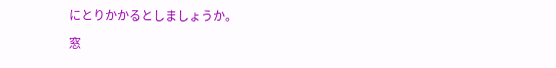にとりかかるとしましょうか。

窓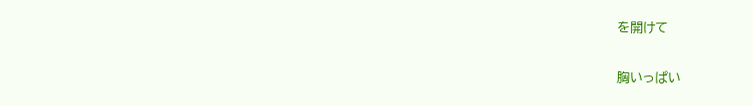を開けて

胸いっぱい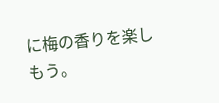に梅の香りを楽しもう。